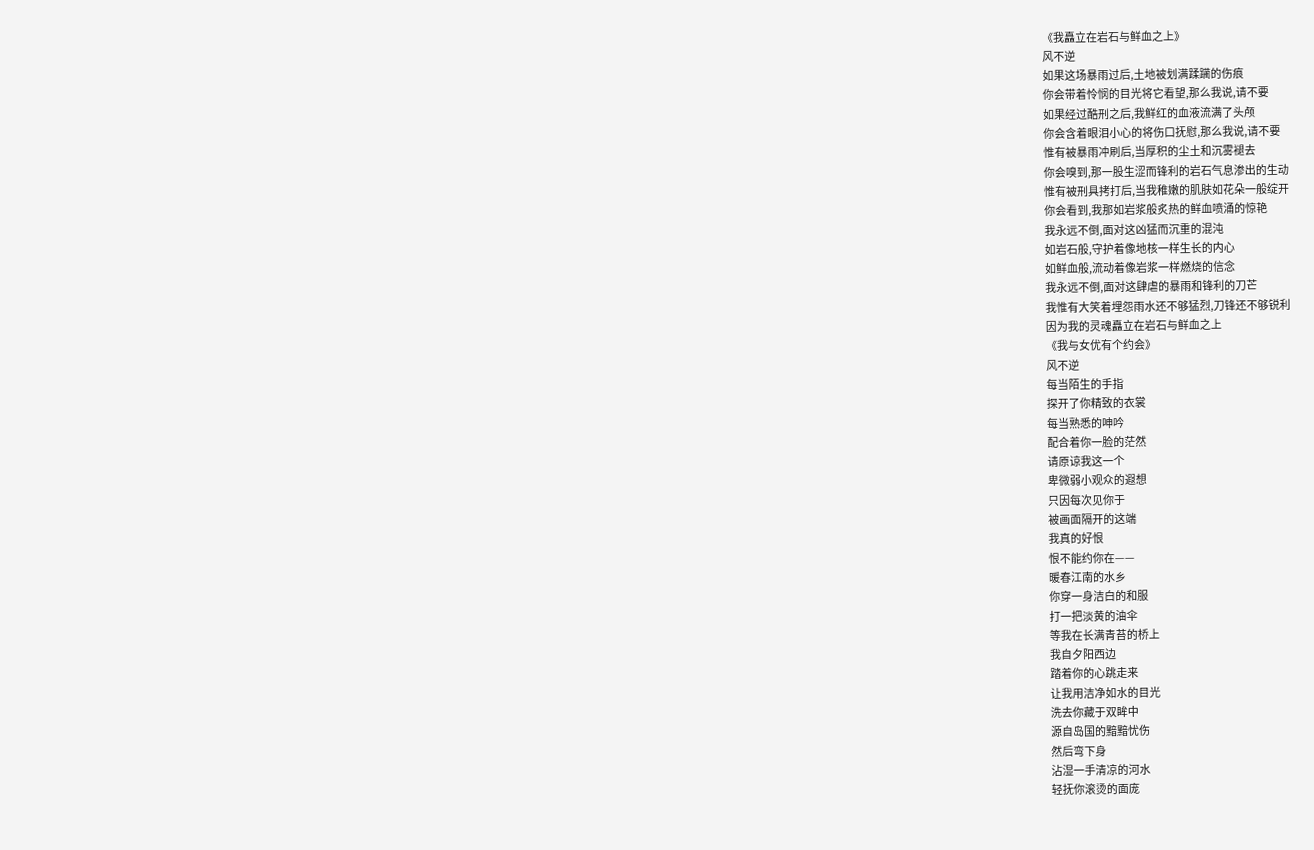《我矗立在岩石与鲜血之上》
风不逆
如果这场暴雨过后,土地被划满蹂躏的伤痕
你会带着怜悯的目光将它看望,那么我说,请不要
如果经过酷刑之后,我鲜红的血液流满了头颅
你会含着眼泪小心的将伤口抚慰,那么我说,请不要
惟有被暴雨冲刷后,当厚积的尘土和沉雾褪去
你会嗅到,那一股生涩而锋利的岩石气息渗出的生动
惟有被刑具拷打后,当我稚嫩的肌肤如花朵一般绽开
你会看到,我那如岩浆般炙热的鲜血喷涌的惊艳
我永远不倒,面对这凶猛而沉重的混沌
如岩石般,守护着像地核一样生长的内心
如鲜血般,流动着像岩浆一样燃烧的信念
我永远不倒,面对这肆虐的暴雨和锋利的刀芒
我惟有大笑着埋怨雨水还不够猛烈,刀锋还不够锐利
因为我的灵魂矗立在岩石与鲜血之上
《我与女优有个约会》
风不逆
每当陌生的手指
探开了你精致的衣裳
每当熟悉的呻吟
配合着你一脸的茫然
请原谅我这一个
卑微弱小观众的遐想
只因每次见你于
被画面隔开的这端
我真的好恨
恨不能约你在——
暖春江南的水乡
你穿一身洁白的和服
打一把淡黄的油伞
等我在长满青苔的桥上
我自夕阳西边
踏着你的心跳走来
让我用洁净如水的目光
洗去你藏于双眸中
源自岛国的黯黯忧伤
然后弯下身
沾湿一手清凉的河水
轻抚你滚烫的面庞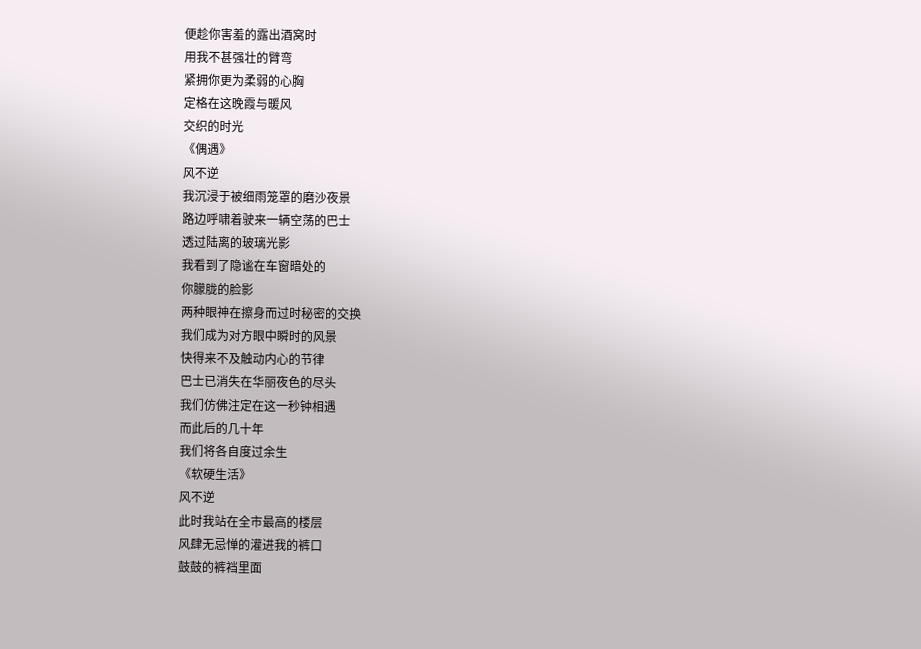便趁你害羞的露出酒窝时
用我不甚强壮的臂弯
紧拥你更为柔弱的心胸
定格在这晚霞与暖风
交织的时光
《偶遇》
风不逆
我沉浸于被细雨笼罩的磨沙夜景
路边呼啸着驶来一辆空荡的巴士
透过陆离的玻璃光影
我看到了隐谧在车窗暗处的
你朦胧的脸影
两种眼神在擦身而过时秘密的交换
我们成为对方眼中瞬时的风景
快得来不及触动内心的节律
巴士已消失在华丽夜色的尽头
我们仿佛注定在这一秒钟相遇
而此后的几十年
我们将各自度过余生
《软硬生活》
风不逆
此时我站在全市最高的楼层
风肆无忌惮的灌进我的裤口
鼓鼓的裤裆里面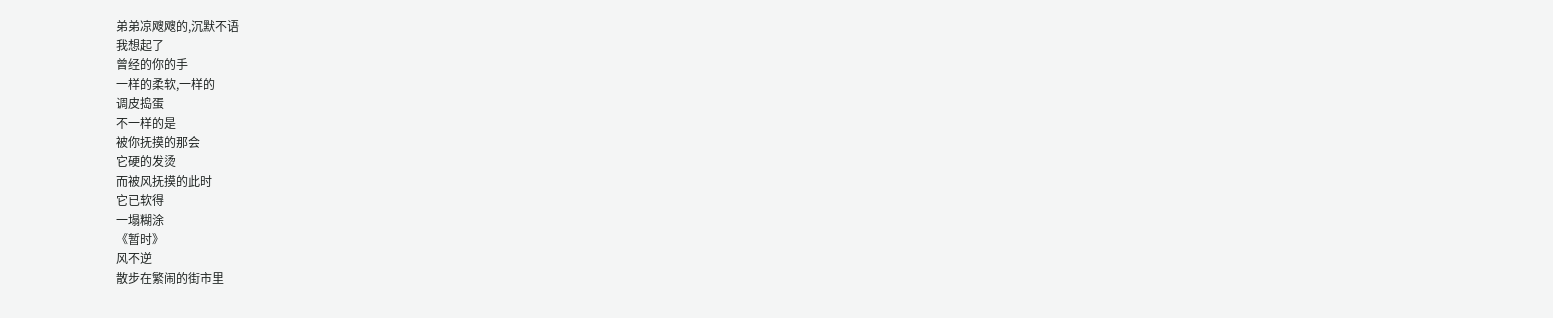弟弟凉飕飕的,沉默不语
我想起了
曾经的你的手
一样的柔软,一样的
调皮捣蛋
不一样的是
被你抚摸的那会
它硬的发烫
而被风抚摸的此时
它已软得
一塌糊涂
《暂时》
风不逆
散步在繁闹的街市里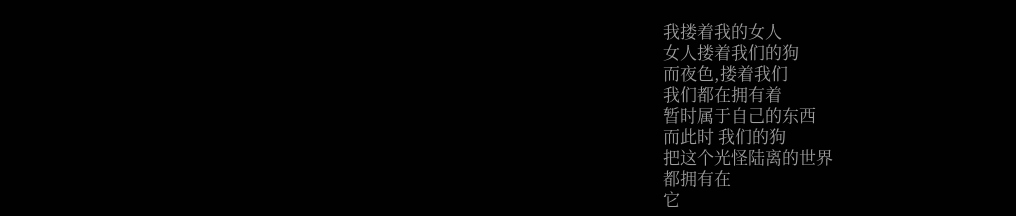我搂着我的女人
女人搂着我们的狗
而夜色,搂着我们
我们都在拥有着
暂时属于自己的东西
而此时 我们的狗
把这个光怪陆离的世界
都拥有在
它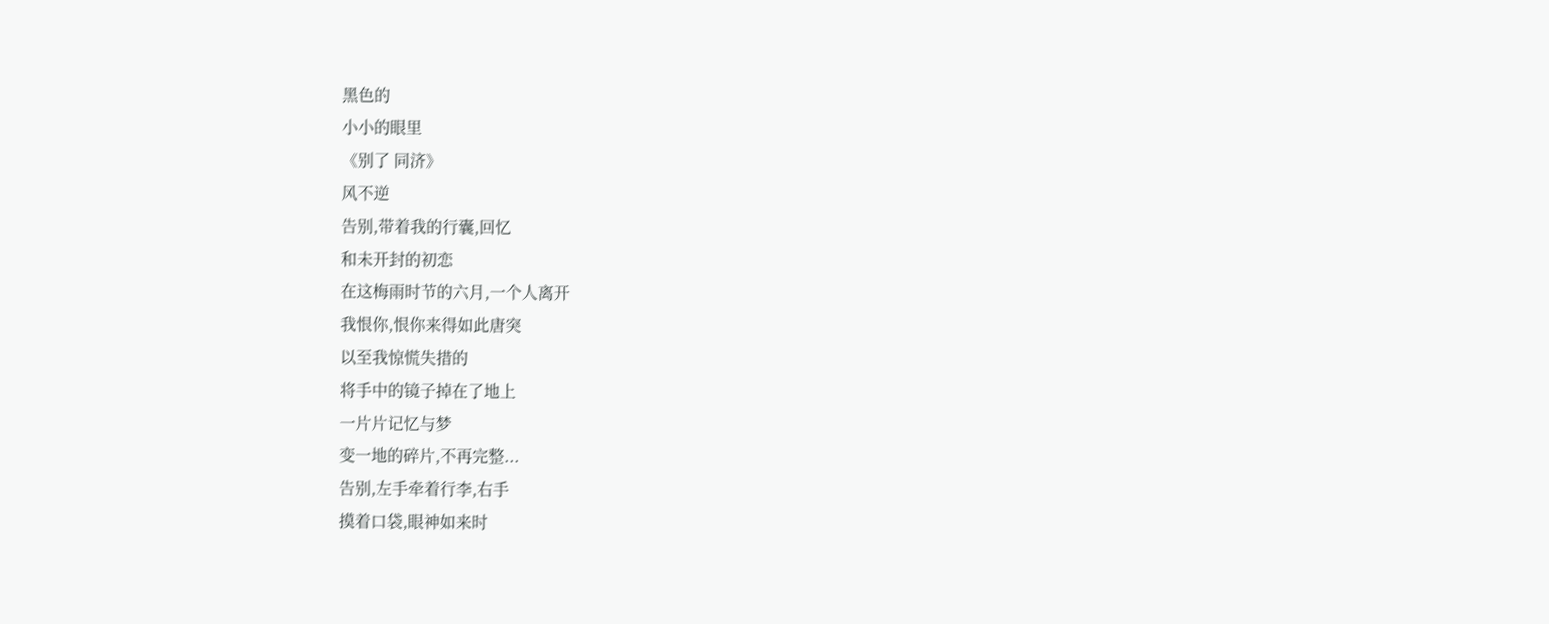黑色的
小小的眼里
《别了 同济》
风不逆
告别,带着我的行囊,回忆
和未开封的初恋
在这梅雨时节的六月,一个人离开
我恨你,恨你来得如此唐突
以至我惊慌失措的
将手中的镜子掉在了地上
一片片记忆与梦
变一地的碎片,不再完整...
告别,左手牵着行李,右手
摸着口袋,眼神如来时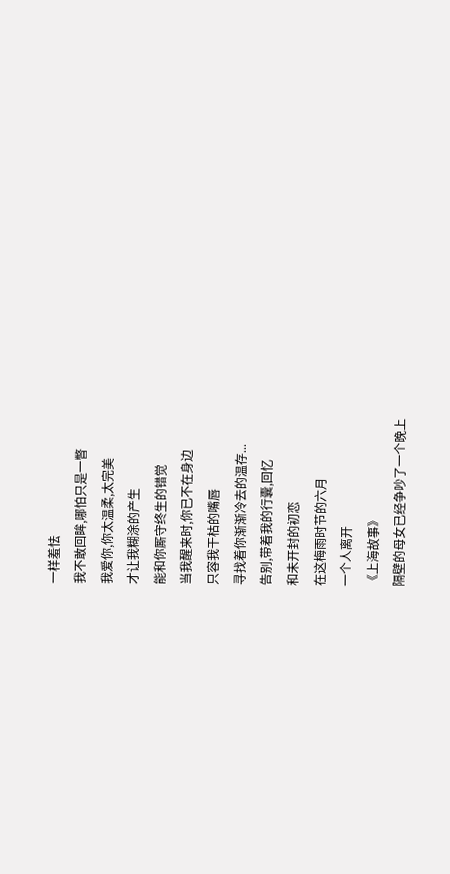一样羞怯
我不敢回眸,哪怕只是一瞥
我爱你,你太温柔,太完美
才让我糊涂的产生
能和你厮守终生的错觉
当我醒来时,你已不在身边
只容我干枯的嘴唇
寻找着你渐渐冷去的温存...
告别,带着我的行囊,回忆
和未开封的初恋
在这梅雨时节的六月
一个人离开
《上海故事》
隔壁的母女已经争吵了一个晚上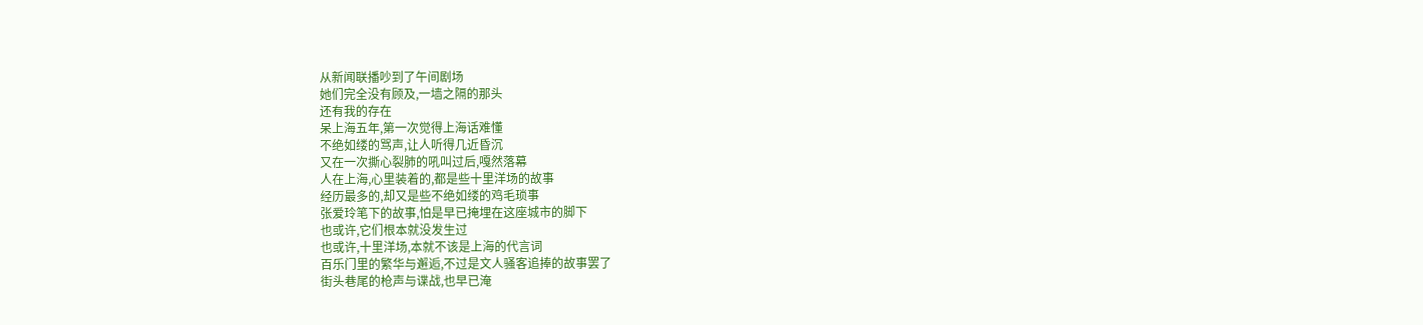从新闻联播吵到了午间剧场
她们完全没有顾及,一墙之隔的那头
还有我的存在
呆上海五年,第一次觉得上海话难懂
不绝如缕的骂声,让人听得几近昏沉
又在一次撕心裂肺的吼叫过后,嘎然落幕
人在上海,心里装着的,都是些十里洋场的故事
经历最多的,却又是些不绝如缕的鸡毛琐事
张爱玲笔下的故事,怕是早已掩埋在这座城市的脚下
也或许,它们根本就没发生过
也或许,十里洋场,本就不该是上海的代言词
百乐门里的繁华与邂逅,不过是文人骚客追捧的故事罢了
街头巷尾的枪声与谍战,也早已淹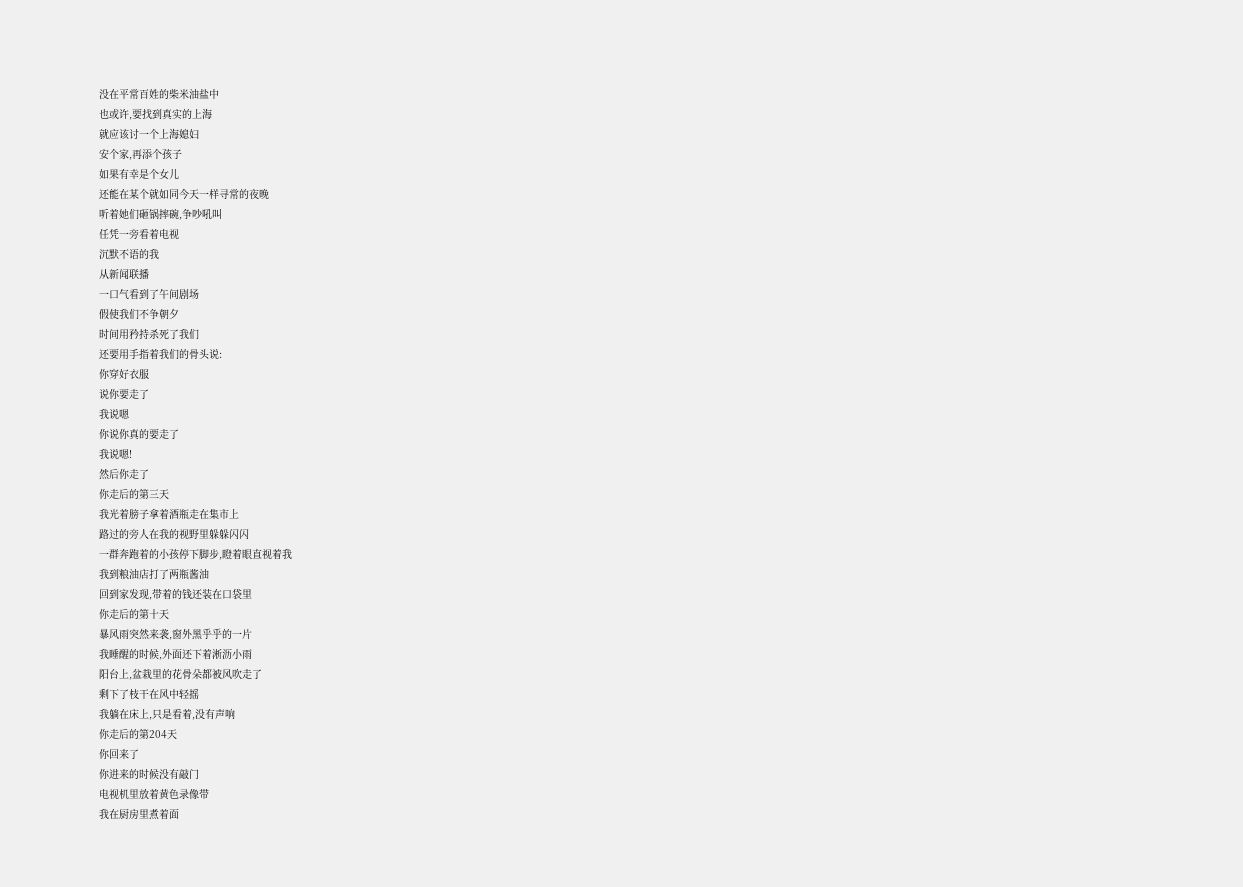没在平常百姓的柴米油盐中
也或许,要找到真实的上海
就应该讨一个上海媳妇
安个家,再添个孩子
如果有幸是个女儿
还能在某个就如同今天一样寻常的夜晚
听着她们砸锅摔碗,争吵吼叫
任凭一旁看着电视
沉默不语的我
从新闻联播
一口气看到了午间剧场
假使我们不争朝夕
时间用矜持杀死了我们
还要用手指着我们的骨头说:
你穿好衣服
说你要走了
我说嗯
你说你真的要走了
我说嗯!
然后你走了
你走后的第三天
我光着膀子拿着酒瓶走在集市上
路过的旁人在我的视野里躲躲闪闪
一群奔跑着的小孩停下脚步,瞪着眼直视着我
我到粮油店打了两瓶酱油
回到家发现,带着的钱还装在口袋里
你走后的第十天
暴风雨突然来袭,窗外黑乎乎的一片
我睡醒的时候,外面还下着淅沥小雨
阳台上,盆栽里的花骨朵都被风吹走了
剩下了枝干在风中轻摇
我躺在床上,只是看着,没有声响
你走后的第204天
你回来了
你进来的时候没有敲门
电视机里放着黄色录像带
我在厨房里煮着面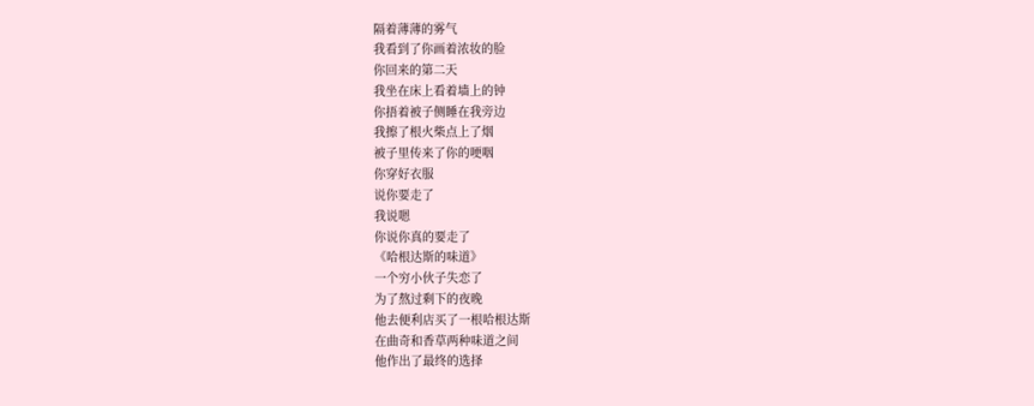隔着薄薄的雾气
我看到了你画着浓妆的脸
你回来的第二天
我坐在床上看着墙上的钟
你捂着被子侧睡在我旁边
我擦了根火柴点上了烟
被子里传来了你的哽咽
你穿好衣服
说你要走了
我说嗯
你说你真的要走了
《哈根达斯的味道》
一个穷小伙子失恋了
为了熬过剩下的夜晚
他去便利店买了一根哈根达斯
在曲奇和香草两种味道之间
他作出了最终的选择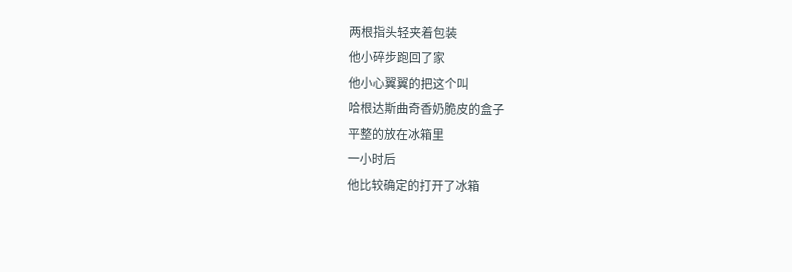两根指头轻夹着包装
他小碎步跑回了家
他小心翼翼的把这个叫
哈根达斯曲奇香奶脆皮的盒子
平整的放在冰箱里
一小时后
他比较确定的打开了冰箱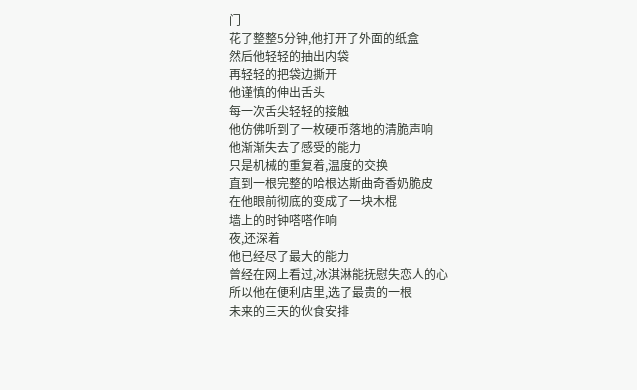门
花了整整5分钟,他打开了外面的纸盒
然后他轻轻的抽出内袋
再轻轻的把袋边撕开
他谨慎的伸出舌头
每一次舌尖轻轻的接触
他仿佛听到了一枚硬币落地的清脆声响
他渐渐失去了感受的能力
只是机械的重复着,温度的交换
直到一根完整的哈根达斯曲奇香奶脆皮
在他眼前彻底的变成了一块木棍
墙上的时钟嗒嗒作响
夜,还深着
他已经尽了最大的能力
曾经在网上看过,冰淇淋能抚慰失恋人的心
所以他在便利店里,选了最贵的一根
未来的三天的伙食安排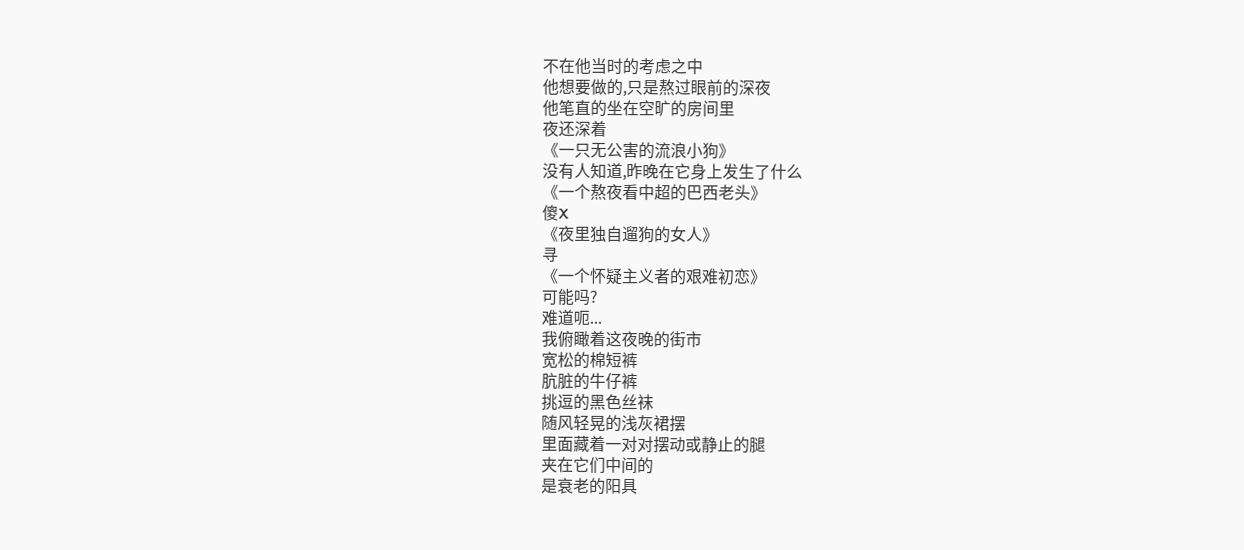不在他当时的考虑之中
他想要做的,只是熬过眼前的深夜
他笔直的坐在空旷的房间里
夜还深着
《一只无公害的流浪小狗》
没有人知道,昨晚在它身上发生了什么
《一个熬夜看中超的巴西老头》
傻X
《夜里独自遛狗的女人》
寻
《一个怀疑主义者的艰难初恋》
可能吗?
难道呃...
我俯瞰着这夜晚的街市
宽松的棉短裤
肮脏的牛仔裤
挑逗的黑色丝袜
随风轻晃的浅灰裙摆
里面藏着一对对摆动或静止的腿
夹在它们中间的
是衰老的阳具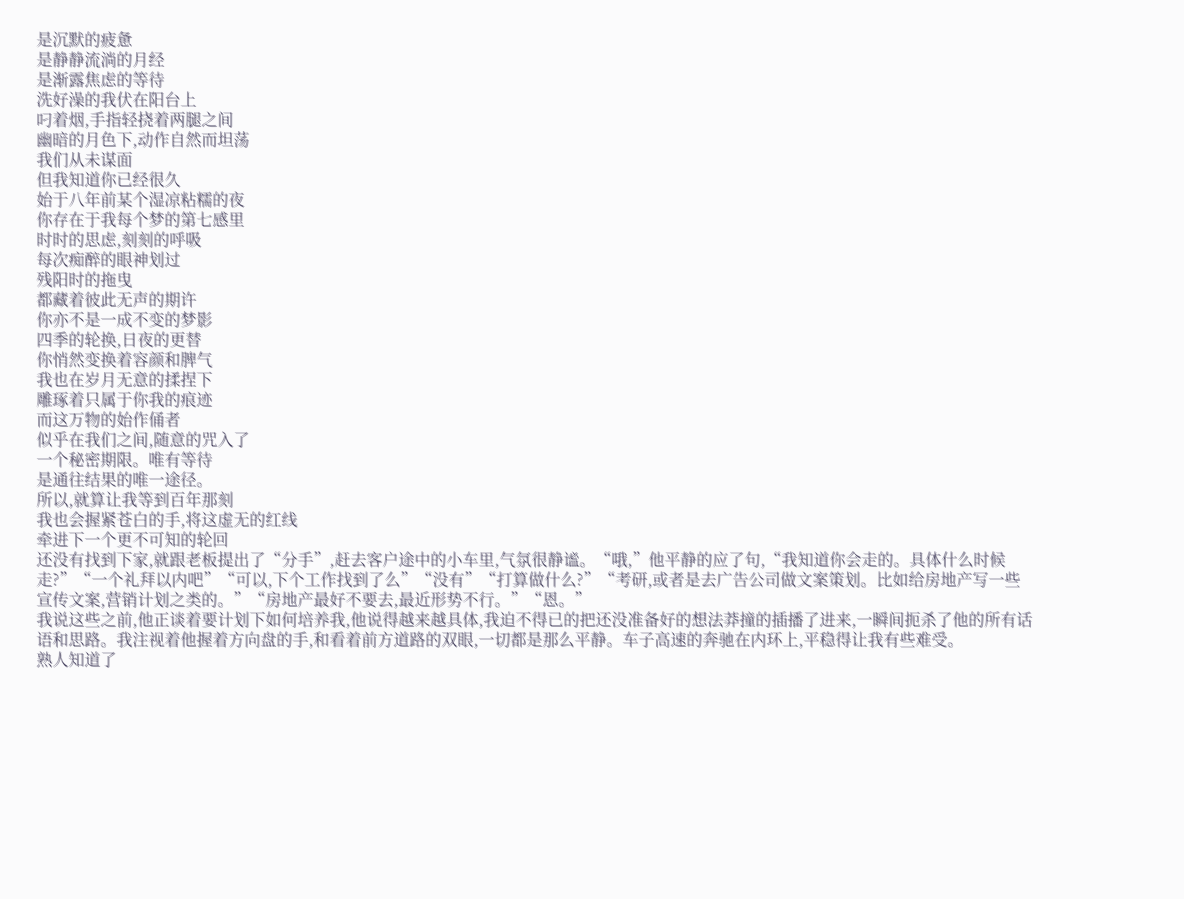是沉默的疲惫
是静静流淌的月经
是渐露焦虑的等待
洗好澡的我伏在阳台上
叼着烟,手指轻挠着两腿之间
幽暗的月色下,动作自然而坦荡
我们从未谋面
但我知道你已经很久
始于八年前某个湿凉粘糯的夜
你存在于我每个梦的第七感里
时时的思虑,刻刻的呼吸
每次痴醉的眼神划过
残阳时的拖曳
都藏着彼此无声的期许
你亦不是一成不变的梦影
四季的轮换,日夜的更替
你悄然变换着容颜和脾气
我也在岁月无意的揉捏下
雕琢着只属于你我的痕迹
而这万物的始作俑者
似乎在我们之间,随意的咒入了
一个秘密期限。唯有等待
是通往结果的唯一途径。
所以,就算让我等到百年那刻
我也会握紧苍白的手,将这虚无的红线
牵进下一个更不可知的轮回
还没有找到下家,就跟老板提出了“分手”,赶去客户途中的小车里,气氛很静谧。“哦,”他平静的应了句,“我知道你会走的。具体什么时候走?”“一个礼拜以内吧”“可以,下个工作找到了么”“没有”“打算做什么?”“考研,或者是去广告公司做文案策划。比如给房地产写一些宣传文案,营销计划之类的。”“房地产最好不要去,最近形势不行。”“恩。”
我说这些之前,他正谈着要计划下如何培养我,他说得越来越具体,我迫不得已的把还没准备好的想法莽撞的插播了进来,一瞬间扼杀了他的所有话语和思路。我注视着他握着方向盘的手,和看着前方道路的双眼,一切都是那么平静。车子高速的奔驰在内环上,平稳得让我有些难受。
熟人知道了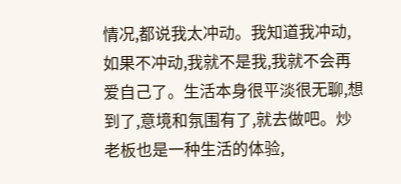情况,都说我太冲动。我知道我冲动,如果不冲动,我就不是我,我就不会再爱自己了。生活本身很平淡很无聊,想到了,意境和氛围有了,就去做吧。炒老板也是一种生活的体验,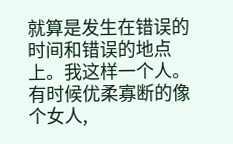就算是发生在错误的时间和错误的地点上。我这样一个人。有时候优柔寡断的像个女人,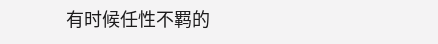有时候任性不羁的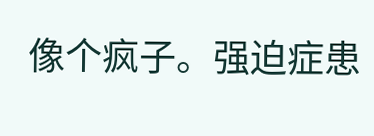像个疯子。强迫症患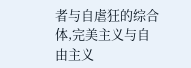者与自虐狂的综合体,完美主义与自由主义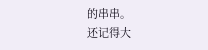的串串。
还记得大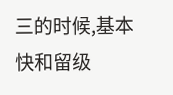三的时候,基本快和留级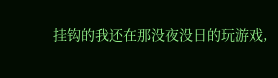挂钩的我还在那没夜没日的玩游戏,